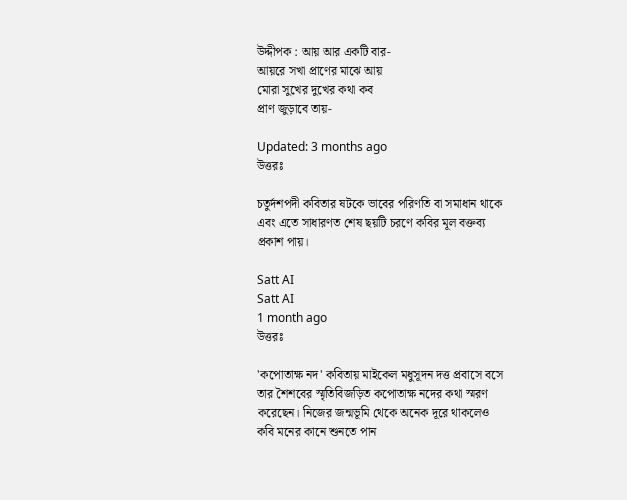উদ্দীপক : আয় আর একটি বার-
আয়রে সখা প্রাণের মাঝে আয়
মোরা সুখের দুখের কথা কব
প্রাণ জুড়াবে তায়-

Updated: 3 months ago
উত্তরঃ

চতুর্দশপদী কবিতার ষটকে ভাবের পরিণতি বা সমাধান থাকে এবং এতে সাধারণত শেষ ছয়টি চরণে কবির মূল বক্তব্য প্রকাশ পায়।

Satt AI
Satt AI
1 month ago
উত্তরঃ

'কপোতাক্ষ নদ' কবিতায় মাইকেল মধুসূদন দত্ত প্রবাসে বসে তার শৈশবের স্মৃতিবিজড়িত কপোতাক্ষ নদের কথা স্মরণ করেছেন। নিজের জন্মভূমি থেকে অনেক দূরে থাকলেও কবি মনের কানে শুনতে পান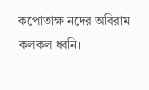কপোতাক্ষ নদের অবিরাম কলকল ধ্বনি।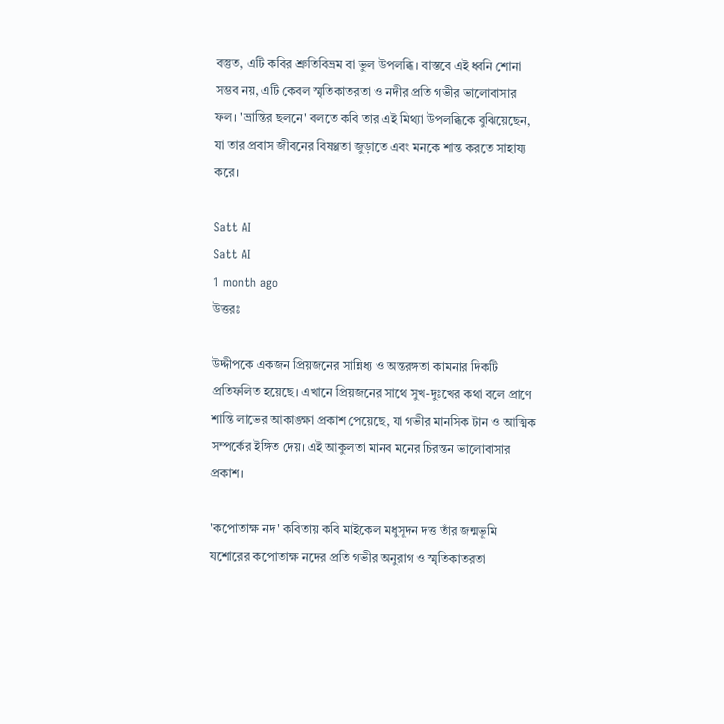বস্তুত, এটি কবির শ্রুতিবিভ্রম বা ভুল উপলব্ধি। বাস্তবে এই ধ্বনি শোনা সম্ভব নয়, এটি কেবল স্মৃতিকাতরতা ও নদীর প্রতি গভীর ভালোবাসার ফল। 'ভ্রান্তির ছলনে' বলতে কবি তার এই মিথ্যা উপলব্ধিকে বুঝিয়েছেন, যা তার প্রবাস জীবনের বিষণ্ণতা জুড়াতে এবং মনকে শান্ত করতে সাহায্য করে।

Satt AI
Satt AI
1 month ago
উত্তরঃ

উদ্দীপকে একজন প্রিয়জনের সান্নিধ্য ও অন্তরঙ্গতা কামনার দিকটি প্রতিফলিত হয়েছে। এখানে প্রিয়জনের সাথে সুখ-দুঃখের কথা বলে প্রাণে শান্তি লাভের আকাঙ্ক্ষা প্রকাশ পেয়েছে, যা গভীর মানসিক টান ও আত্মিক সম্পর্কের ইঙ্গিত দেয়। এই আকুলতা মানব মনের চিরন্তন ভালোবাসার প্রকাশ।

'কপোতাক্ষ নদ' কবিতায় কবি মাইকেল মধুসূদন দত্ত তাঁর জন্মভূমি যশোরের কপোতাক্ষ নদের প্রতি গভীর অনুরাগ ও স্মৃতিকাতরতা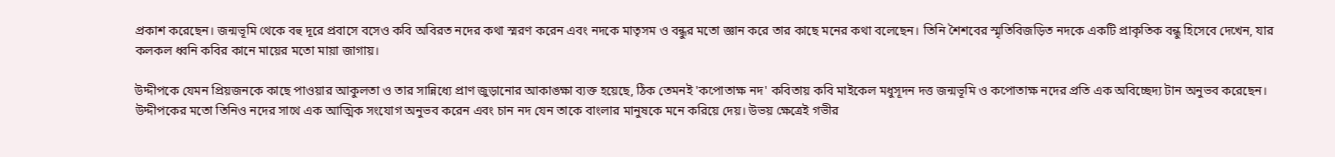প্রকাশ করেছেন। জন্মভূমি থেকে বহু দূরে প্রবাসে বসেও কবি অবিরত নদের কথা স্মরণ করেন এবং নদকে মাতৃসম ও বন্ধুর মতো জ্ঞান করে তার কাছে মনের কথা বলেছেন। তিনি শৈশবের স্মৃতিবিজড়িত নদকে একটি প্রাকৃতিক বন্ধু হিসেবে দেখেন, যার কলকল ধ্বনি কবির কানে মায়ের মতো মায়া জাগায়।

উদ্দীপকে যেমন প্রিয়জনকে কাছে পাওয়ার আকুলতা ও তার সান্নিধ্যে প্রাণ জুড়ানোর আকাঙ্ক্ষা ব্যক্ত হয়েছে, ঠিক তেমনই 'কপোতাক্ষ নদ' কবিতায় কবি মাইকেল মধুসূদন দত্ত জন্মভূমি ও কপোতাক্ষ নদের প্রতি এক অবিচ্ছেদ্য টান অনুভব করেছেন। উদ্দীপকের মতো তিনিও নদের সাথে এক আত্মিক সংযোগ অনুভব করেন এবং চান নদ যেন তাকে বাংলার মানুষকে মনে করিয়ে দেয়। উভয় ক্ষেত্রেই গভীর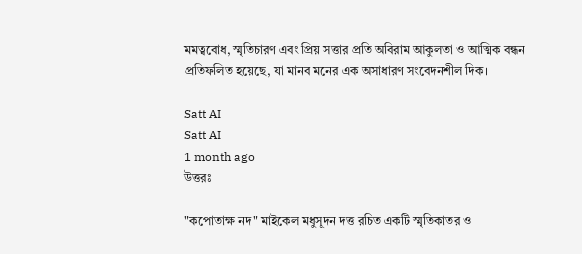মমত্ববোধ, স্মৃতিচারণ এবং প্রিয় সত্তার প্রতি অবিরাম আকুলতা ও আত্মিক বন্ধন প্রতিফলিত হয়েছে, যা মানব মনের এক অসাধারণ সংবেদনশীল দিক।

Satt AI
Satt AI
1 month ago
উত্তরঃ

"কপোতাক্ষ নদ" মাইকেল মধুসূদন দত্ত রচিত একটি স্মৃতিকাতর ও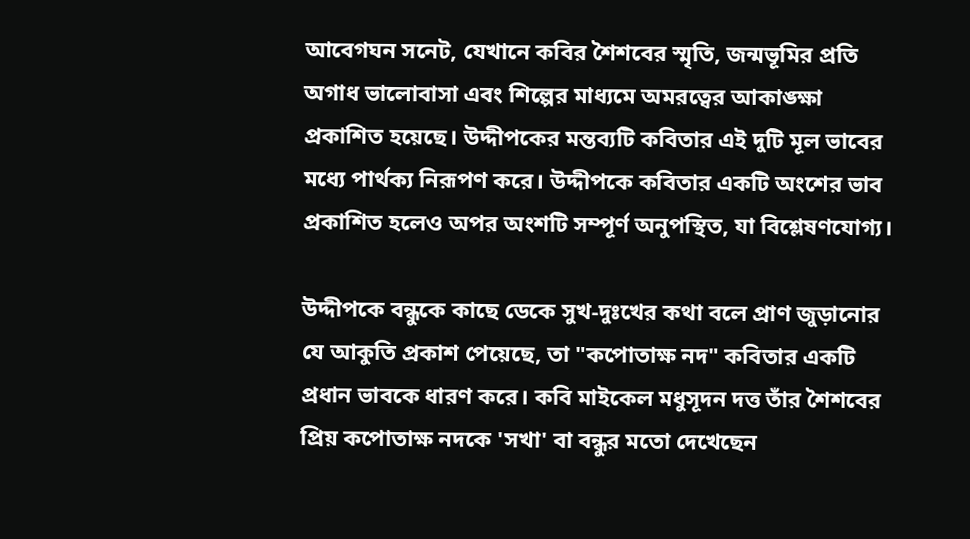আবেগঘন সনেট, যেখানে কবির শৈশবের স্মৃতি, জন্মভূমির প্রতি অগাধ ভালোবাসা এবং শিল্পের মাধ্যমে অমরত্বের আকাঙ্ক্ষা প্রকাশিত হয়েছে। উদ্দীপকের মন্তব্যটি কবিতার এই দুটি মূল ভাবের মধ্যে পার্থক্য নিরূপণ করে। উদ্দীপকে কবিতার একটি অংশের ভাব প্রকাশিত হলেও অপর অংশটি সম্পূর্ণ অনুপস্থিত, যা বিশ্লেষণযোগ্য।

উদ্দীপকে বন্ধুকে কাছে ডেকে সুখ-দুঃখের কথা বলে প্রাণ জুড়ানোর যে আকুতি প্রকাশ পেয়েছে, তা "কপোতাক্ষ নদ" কবিতার একটি প্রধান ভাবকে ধারণ করে। কবি মাইকেল মধুসূদন দত্ত তাঁর শৈশবের প্রিয় কপোতাক্ষ নদকে 'সখা' বা বন্ধুর মতো দেখেছেন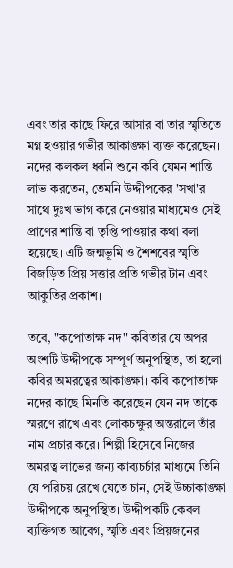এবং তার কাছে ফিরে আসার বা তার স্মৃতিতে মগ্ন হওয়ার গভীর আকাঙ্ক্ষা ব্যক্ত করেছেন। নদের কলকল ধ্বনি শুনে কবি যেমন শান্তি লাভ করতেন, তেমনি উদ্দীপকের 'সখা'র সাথে দুঃখ ভাগ করে নেওয়ার মাধ্যমেও সেই প্রাণের শান্তি বা তৃপ্তি পাওয়ার কথা বলা হয়েছে। এটি জন্মভূমি ও শৈশবের স্মৃতি বিজড়িত প্রিয় সত্তার প্রতি গভীর টান এবং আকুতির প্রকাশ।

তবে, "কপোতাক্ষ নদ" কবিতার যে অপর অংশটি উদ্দীপকে সম্পূর্ণ অনুপস্থিত, তা হলো কবির অমরত্বের আকাঙ্ক্ষা। কবি কপোতাক্ষ নদের কাছে মিনতি করেছেন যেন নদ তাকে স্মরণে রাখে এবং লোকচক্ষুর অন্তরালে তাঁর নাম প্রচার করে। শিল্পী হিসেবে নিজের অমরত্ব লাভের জন্য কাব্যচর্চার মাধ্যমে তিনি যে পরিচয় রেখে যেতে চান, সেই উচ্চাকাঙ্ক্ষা উদ্দীপকে অনুপস্থিত। উদ্দীপকটি কেবল ব্যক্তিগত আবেগ, স্মৃতি এবং প্রিয়জনের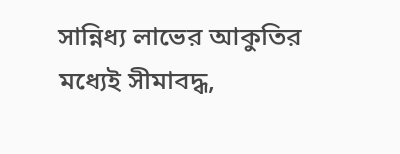সান্নিধ্য লাভের আকুতির মধ্যেই সীমাবদ্ধ,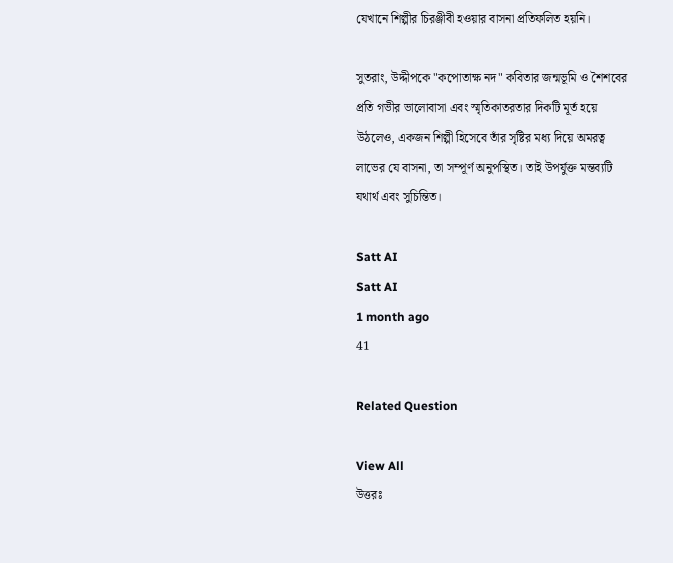যেখানে শিল্পীর চিরঞ্জীবী হওয়ার বাসনা প্রতিফলিত হয়নি।

সুতরাং, উদ্দীপকে "কপোতাক্ষ নদ" কবিতার জন্মভূমি ও শৈশবের প্রতি গভীর ভালোবাসা এবং স্মৃতিকাতরতার দিকটি মূর্ত হয়ে উঠলেও, একজন শিল্পী হিসেবে তাঁর সৃষ্টির মধ্য দিয়ে অমরত্ব লাভের যে বাসনা, তা সম্পূর্ণ অনুপস্থিত। তাই উপর্যুক্ত মন্তব্যটি যথার্থ এবং সুচিন্তিত।

Satt AI
Satt AI
1 month ago
41

Related Question

View All
উত্তরঃ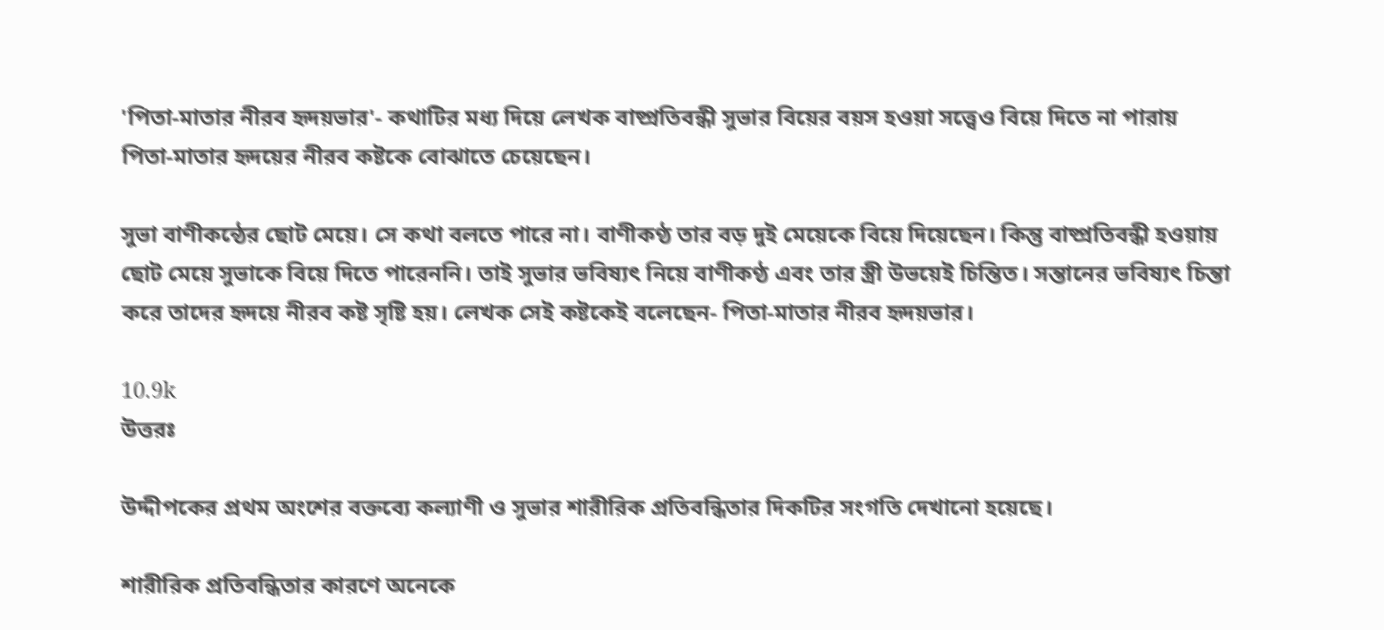'পিতা-মাতার নীরব হৃদয়ভার'- কথাটির মধ্য দিয়ে লেখক বাষ্প্রতিবন্ধী সুভার বিয়ের বয়স হওয়া সত্ত্বেও বিয়ে দিতে না পারায় পিতা-মাতার হৃদয়ের নীরব কষ্টকে বোঝাতে চেয়েছেন।

সুভা বাণীকন্ঠের ছোট মেয়ে। সে কথা বলতে পারে না। বাণীকণ্ঠ তার বড় দুই মেয়েকে বিয়ে দিয়েছেন। কিন্তু বাষ্প্রতিবন্ধী হওয়ায় ছোট মেয়ে সুভাকে বিয়ে দিতে পারেননি। তাই সুভার ভবিষ্যৎ নিয়ে বাণীকণ্ঠ এবং তার স্ত্রী উভয়েই চিন্তিত। সন্তানের ভবিষ্যৎ চিন্তা করে তাদের হৃদয়ে নীরব কষ্ট সৃষ্টি হয়। লেখক সেই কষ্টকেই বলেছেন- পিতা-মাতার নীরব হৃদয়ভার।

10.9k
উত্তরঃ

উদ্দীপকের প্রথম অংশের বক্তব্যে কল্যাণী ও সুভার শারীরিক প্রতিবন্ধিতার দিকটির সংগতি দেখানো হয়েছে।

শারীরিক প্রতিবন্ধিতার কারণে অনেকে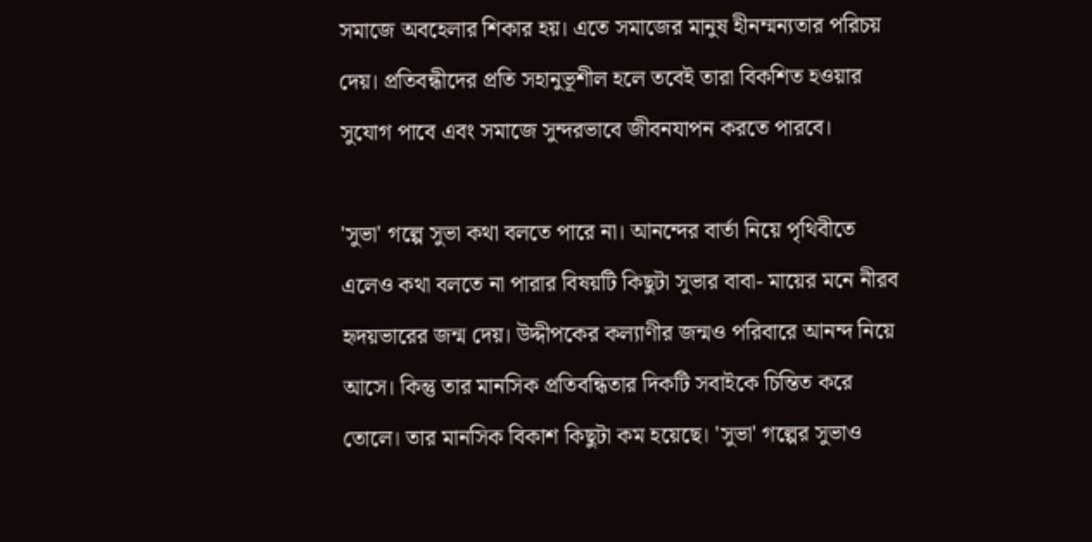সমাজে অবহেলার শিকার হয়। এতে সমাজের মানুষ হীনম্মন্যতার পরিচয় দেয়। প্রতিবন্ধীদের প্রতি সহানুভূশীল হলে তবেই তারা বিকশিত হওয়ার সুযোগ পাবে এবং সমাজে সুন্দরভাবে জীবনযাপন করতে পারবে।

'সুভা' গল্পে সুভা কথা বলতে পারে না। আনন্দের বার্তা নিয়ে পৃথিবীতে এলেও কথা বলতে না পারার বিষয়টি কিছুটা সুভার বাবা- মায়ের মনে নীরব হৃদয়ভারের জন্ম দেয়। উদ্দীপকের কল্যাণীর জন্মও পরিবারে আনন্দ নিয়ে আসে। কিন্তু তার মানসিক প্রতিবন্ধিতার দিকটি সবাইকে চিন্তিত করে তোলে। তার মানসিক বিকাশ কিছুটা কম হয়েছে। 'সুভা' গল্পের সুভাও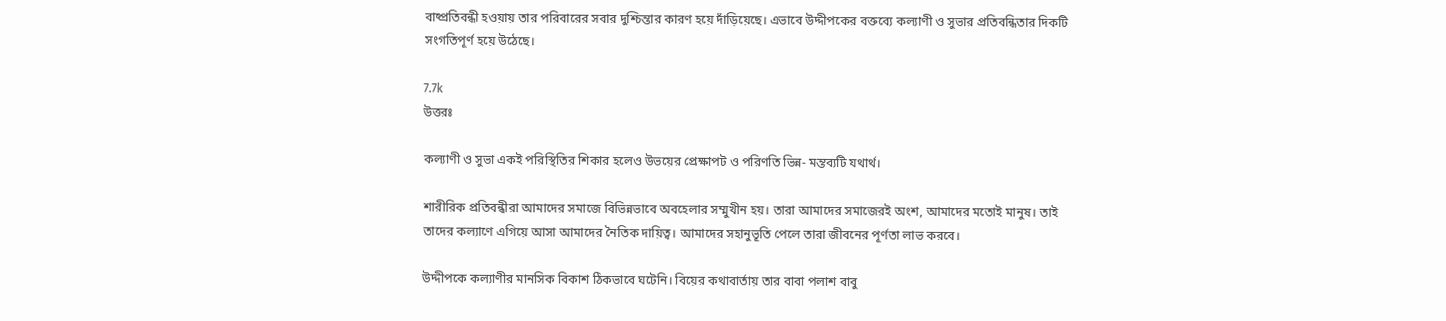বাষ্প্রতিবন্ধী হওয়ায় তার পরিবারের সবার দুশ্চিন্তার কারণ হয়ে দাঁড়িয়েছে। এভাবে উদ্দীপকের বক্তব্যে কল্যাণী ও সুভার প্রতিবন্ধিতার দিকটি সংগতিপূর্ণ হয়ে উঠেছে।

7.7k
উত্তরঃ

কল্যাণী ও সুভা একই পরিস্থিতির শিকার হলেও উভয়ের প্রেক্ষাপট ও পরিণতি ভিন্ন- মন্তব্যটি যথার্থ।

শারীরিক প্রতিবন্ধীরা আমাদের সমাজে বিভিন্নভাবে অবহেলার সম্মুখীন হয়। তারা আমাদের সমাজেরই অংশ, আমাদের মতোই মানুষ। তাই তাদের কল্যাণে এগিয়ে আসা আমাদের নৈতিক দায়িত্ব। আমাদের সহানুভূতি পেলে তারা জীবনের পূর্ণতা লাভ করবে।

উদ্দীপকে কল্যাণীর মানসিক বিকাশ ঠিকভাবে ঘটেনি। বিয়ের কথাবার্তায় তার বাবা পলাশ বাবু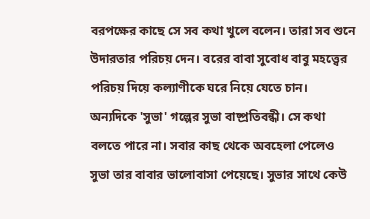বরপক্ষের কাছে সে সব কথা খুলে বলেন। তারা সব শুনে উদারতার পরিচয় দেন। বরের বাবা সুবোধ বাবু মহত্ত্বের পরিচয় দিয়ে কল্যাণীকে ঘরে নিয়ে যেতে চান। অন্যদিকে 'সুভা' গল্পের সুভা বাষ্প্রতিবন্ধী। সে কথা বলতে পারে না। সবার কাছ থেকে অবহেলা পেলেও সুভা তার বাবার ভালোবাসা পেয়েছে। সুভার সাথে কেউ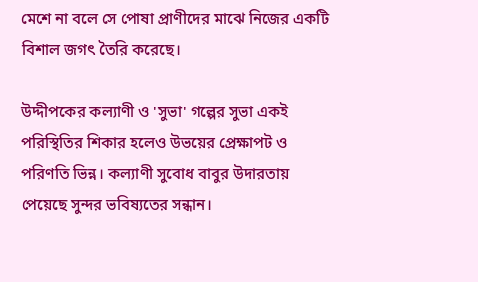মেশে না বলে সে পোষা প্রাণীদের মাঝে নিজের একটি বিশাল জগৎ তৈরি করেছে।

উদ্দীপকের কল্যাণী ও 'সুভা' গল্পের সুভা একই পরিস্থিতির শিকার হলেও উভয়ের প্রেক্ষাপট ও পরিণতি ভিন্ন। কল্যাণী সুবোধ বাবুর উদারতায় পেয়েছে সুন্দর ভবিষ্যতের সন্ধান।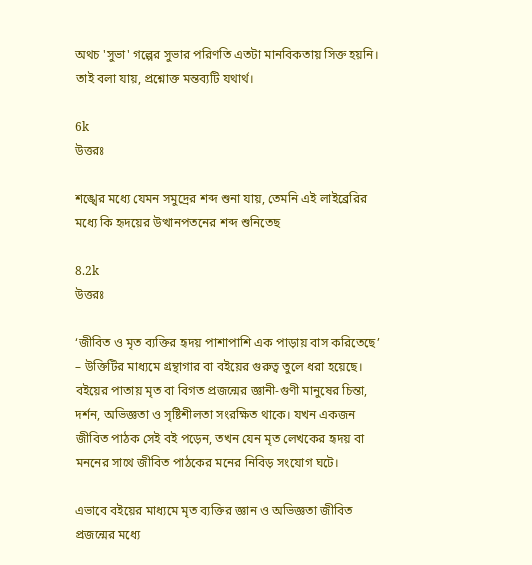অথচ 'সুভা' গল্পের সুভার পরিণতি এতটা মানবিকতায় সিক্ত হয়নি। তাই বলা যায়, প্রশ্নোক্ত মন্তব্যটি যথার্থ।

6k
উত্তরঃ

শঙ্খের মধ্যে যেমন সমুদ্রের শব্দ শুনা যায়, তেমনি এই লাইব্রেরির মধ্যে কি হৃদয়ের উত্থানপতনের শব্দ শুনিতেছ

8.2k
উত্তরঃ

‘জীবিত ও মৃত ব্যক্তির হৃদয় পাশাপাশি এক পাড়ায় বাস করিতেছে’ – উক্তিটির মাধ্যমে গ্রন্থাগার বা বইয়ের গুরুত্ব তুলে ধরা হয়েছে। বইয়ের পাতায় মৃত বা বিগত প্রজন্মের জ্ঞানী-গুণী মানুষের চিন্তা, দর্শন, অভিজ্ঞতা ও সৃষ্টিশীলতা সংরক্ষিত থাকে। যখন একজন জীবিত পাঠক সেই বই পড়েন, তখন যেন মৃত লেখকের হৃদয় বা মননের সাথে জীবিত পাঠকের মনের নিবিড় সংযোগ ঘটে।

এভাবে বইয়ের মাধ্যমে মৃত ব্যক্তির জ্ঞান ও অভিজ্ঞতা জীবিত প্রজন্মের মধ্যে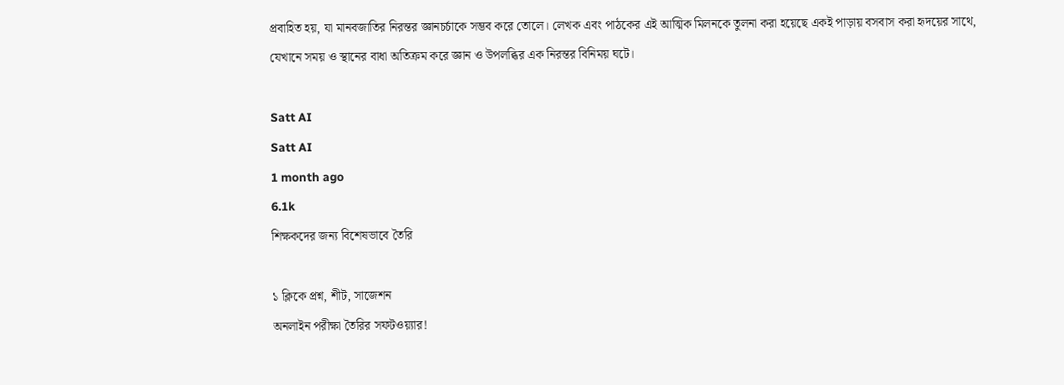প্রবাহিত হয়, যা মানবজাতির নিরন্তর জ্ঞানচর্চাকে সম্ভব করে তোলে। লেখক এবং পাঠকের এই আত্মিক মিলনকে তুলনা করা হয়েছে একই পাড়ায় বসবাস করা হৃদয়ের সাথে, যেখানে সময় ও স্থানের বাধা অতিক্রম করে জ্ঞান ও উপলব্ধির এক নিরন্তর বিনিময় ঘটে।

Satt AI
Satt AI
1 month ago
6.1k
শিক্ষকদের জন্য বিশেষভাবে তৈরি

১ ক্লিকে প্রশ্ন, শীট, সাজেশন
অনলাইন পরীক্ষা তৈরির সফটওয়্যার!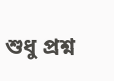শুধু প্রশ্ন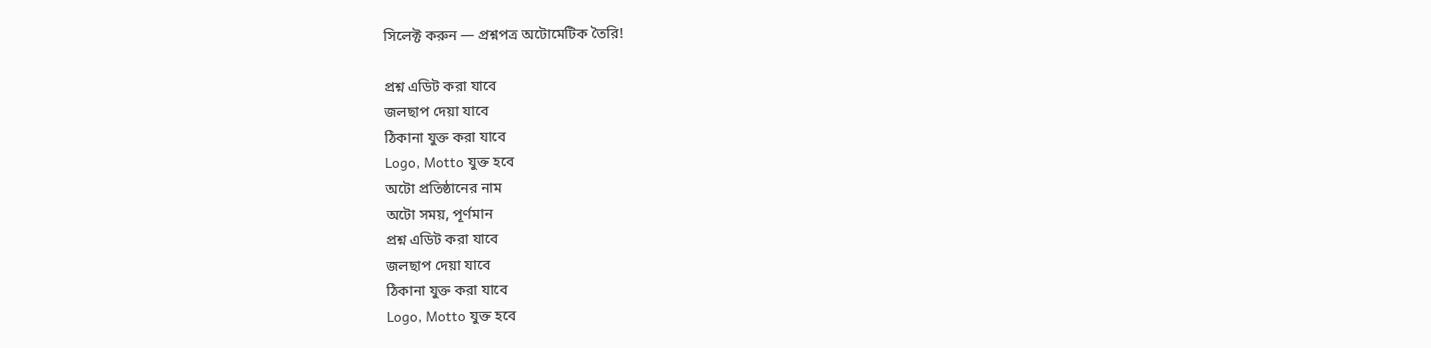সিলেক্ট করুন — প্রশ্নপত্র অটোমেটিক তৈরি!

প্রশ্ন এডিট করা যাবে
জলছাপ দেয়া যাবে
ঠিকানা যুক্ত করা যাবে
Logo, Motto যুক্ত হবে
অটো প্রতিষ্ঠানের নাম
অটো সময়, পূর্ণমান
প্রশ্ন এডিট করা যাবে
জলছাপ দেয়া যাবে
ঠিকানা যুক্ত করা যাবে
Logo, Motto যুক্ত হবে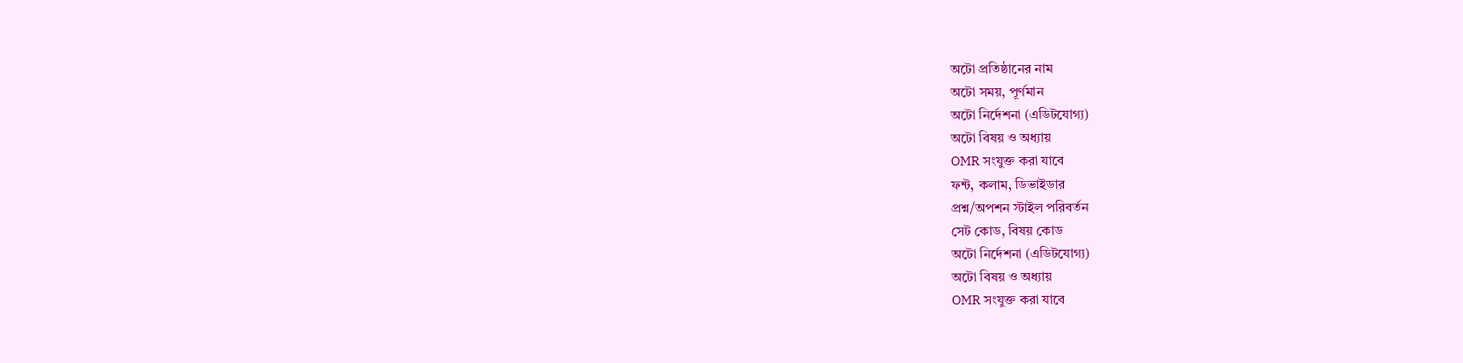অটো প্রতিষ্ঠানের নাম
অটো সময়, পূর্ণমান
অটো নির্দেশনা (এডিটযোগ্য)
অটো বিষয় ও অধ্যায়
OMR সংযুক্ত করা যাবে
ফন্ট, কলাম, ডিভাইডার
প্রশ্ন/অপশন স্টাইল পরিবর্তন
সেট কোড, বিষয় কোড
অটো নির্দেশনা (এডিটযোগ্য)
অটো বিষয় ও অধ্যায়
OMR সংযুক্ত করা যাবে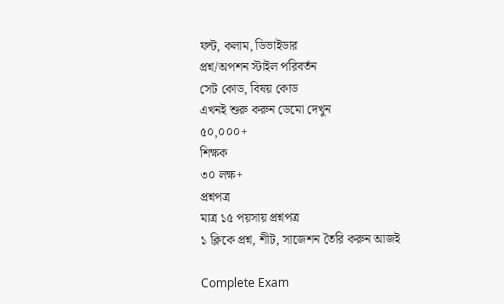ফন্ট, কলাম, ডিভাইডার
প্রশ্ন/অপশন স্টাইল পরিবর্তন
সেট কোড, বিষয় কোড
এখনই শুরু করুন ডেমো দেখুন
৫০,০০০+
শিক্ষক
৩০ লক্ষ+
প্রশ্নপত্র
মাত্র ১৫ পয়সায় প্রশ্নপত্র
১ ক্লিকে প্রশ্ন, শীট, সাজেশন তৈরি করুন আজই

Complete Exam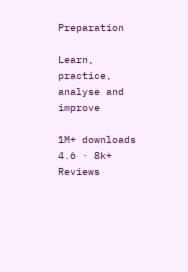Preparation

Learn, practice, analyse and improve

1M+ downloads
4.6 · 8k+ Reviews